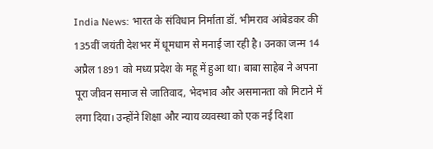India News: भारत के संविधान निर्माता डॉ. भीमराव आंबेडकर की 135वीं जयंती देशभर में धूमधाम से मनाई जा रही है। उनका जन्म 14 अप्रैल 1891 को मध्य प्रदेश के महू में हुआ था। बाबा साहेब ने अपना पूरा जीवन समाज से जातिवाद, भेदभाव और असमानता को मिटाने में लगा दिया। उन्होंने शिक्षा और न्याय व्यवस्था को एक नई दिशा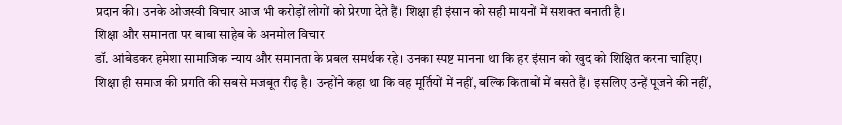प्रदान की। उनके ओजस्वी विचार आज भी करोड़ों लोगों को प्रेरणा देते हैं। शिक्षा ही इंसान को सही मायनों में सशक्त बनाती है।
शिक्षा और समानता पर बाबा साहेब के अनमोल विचार
डॉ. आंबेडकर हमेशा सामाजिक न्याय और समानता के प्रबल समर्थक रहे। उनका स्पष्ट मानना था कि हर इंसान को खुद को शिक्षित करना चाहिए। शिक्षा ही समाज की प्रगति की सबसे मजबूत रीढ़ है। उन्होंने कहा था कि वह मूर्तियों में नहीं, बल्कि किताबों में बसते हैं। इसलिए उन्हें पूजने की नहीं,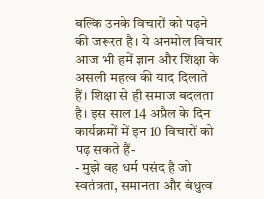बल्कि उनके विचारों को पढ़ने की जरूरत है। ये अनमोल विचार आज भी हमें ज्ञान और शिक्षा के असली महत्व की याद दिलाते हैं। शिक्षा से ही समाज बदलता है। इस साल 14 अप्रैल के दिन कार्यक्रमों में इन 10 विचारों को पढ़ सकते हैं-
- मुझे वह धर्म पसंद है जो स्वतंत्रता, समानता और बंधुत्व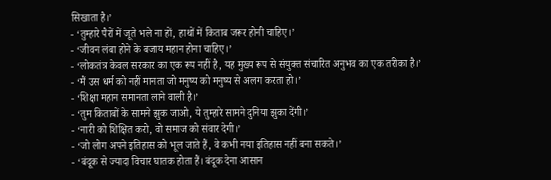सिखाता है।’
- ‘तुम्हारे पैरों में जूते भले ना हों, हाथों में किताब जरूर होनी चाहिए।’
- ‘जीवन लंबा होने के बजाय महान होना चाहिए।’
- ‘लोकतंत्र केवल सरकार का एक रूप नहीं है, यह मुख्य रूप से संयुक्त संचारित अनुभव का एक तरीका है।’
- ‘मैं उस धर्म को नहीं मानता जो मनुष्य को मनुष्य से अलग करता हो।’
- ‘शिक्षा महान समानता लाने वाली है।’
- ‘तुम किताबों के सामने झुक जाओ, ये तुम्हारे सामने दुनिया झुका देंगी।’
- ‘नारी को शिक्षित करो, वो समाज को संवार देगी।’
- ‘जो लोग अपने इतिहास को भूल जाते हैं, वे कभी नया इतिहास नहीं बना सकते।’
- ‘बंदूक से ज्यादा विचार घातक होता हैं। बंदूक देना आसान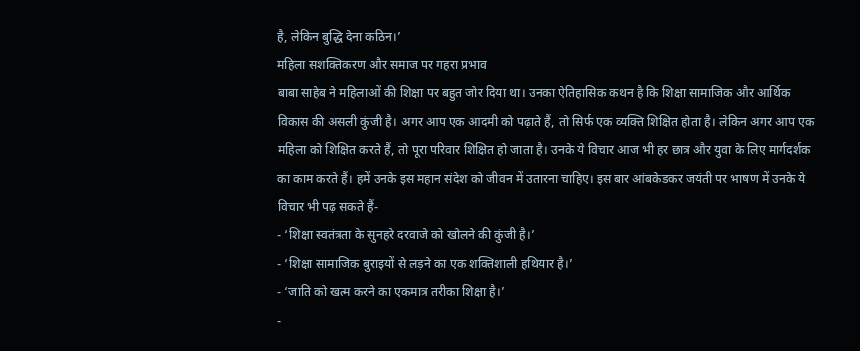है, लेकिन बुद्धि देना कठिन।’
महिला सशक्तिकरण और समाज पर गहरा प्रभाव
बाबा साहेब ने महिलाओं की शिक्षा पर बहुत जोर दिया था। उनका ऐतिहासिक कथन है कि शिक्षा सामाजिक और आर्थिक विकास की असली कुंजी है। अगर आप एक आदमी को पढ़ाते हैं, तो सिर्फ एक व्यक्ति शिक्षित होता है। लेकिन अगर आप एक महिला को शिक्षित करते हैं, तो पूरा परिवार शिक्षित हो जाता है। उनके ये विचार आज भी हर छात्र और युवा के लिए मार्गदर्शक का काम करते हैं। हमें उनके इस महान संदेश को जीवन में उतारना चाहिए। इस बार आंबकेडकर जयंती पर भाषण में उनके ये विचार भी पढ़ सकते हैं-
- ‘शिक्षा स्वतंत्रता के सुनहरे दरवाजे को खोलने की कुंजी है।’
- ‘शिक्षा सामाजिक बुराइयों से लड़ने का एक शक्तिशाली हथियार है।’
- ‘जाति को खत्म करने का एकमात्र तरीका शिक्षा है।’
-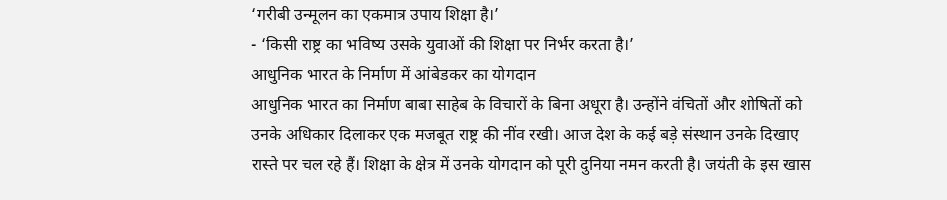‘गरीबी उन्मूलन का एकमात्र उपाय शिक्षा है।’
- ‘किसी राष्ट्र का भविष्य उसके युवाओं की शिक्षा पर निर्भर करता है।’
आधुनिक भारत के निर्माण में आंबेडकर का योगदान
आधुनिक भारत का निर्माण बाबा साहेब के विचारों के बिना अधूरा है। उन्होंने वंचितों और शोषितों को उनके अधिकार दिलाकर एक मजबूत राष्ट्र की नींव रखी। आज देश के कई बड़े संस्थान उनके दिखाए रास्ते पर चल रहे हैं। शिक्षा के क्षेत्र में उनके योगदान को पूरी दुनिया नमन करती है। जयंती के इस खास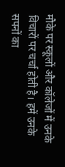मौके पर स्कूलों और कॉलेजों में उनके विचारों पर चर्चा होती है। हमें उनके सपनों का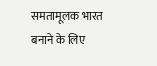समतामूलक भारत बनाने के लिए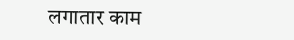लगातार काम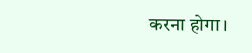करना होगा।